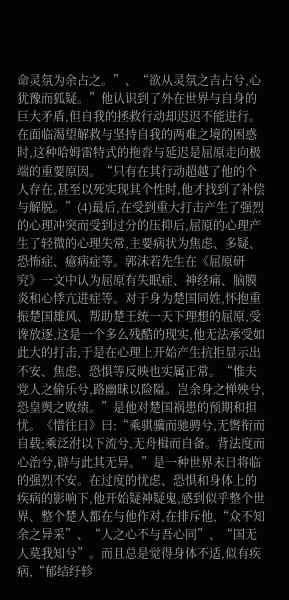命灵氛为余占之。”、“欲从灵氛之吉占兮,心犹豫而狐疑。”他认识到了外在世界与自身的巨大矛盾,但自我的拯救行动却迟迟不能进行。在面临渴望解救与坚持自我的两难之境的困惑时,这种哈姆雷特式的拖沓与延迟是屈原走向极端的重要原因。“只有在其行动超越了他的个人存在,甚至以死实现其个性时,他才找到了补偿与解脱。”(4)最后,在受到重大打击产生了强烈的心理冲突而受到过分的压抑后,屈原的心理产生了轻微的心理失常,主要病状为焦虑、多疑、恐怖症、癔病症等。郭沫若先生在《屈原研究》一文中认为屈原有失眠症、神经痛、脑膜炎和心悸亢进症等。对于身为楚国同姓,怀抱重振楚国雄风、帮助楚王统一天下理想的屈原,受谗放逐,这是一个多么残酷的现实,他无法承受如此大的打击,于是在心理上开始产生抗拒显示出 不安、焦虑、恐惧等反映也实属正常。“惟夫党人之偷乐兮,路幽昧以险隘。岂余身之惮殃兮,恐皇舆之败绩。”是他对楚国祸患的预期和担忧。《惜往日》曰:“乘骐骥而驰骋兮,无辔衔而自载;乘泛泭以下流兮,无舟楫而自备。背法度而心治兮,辟与此其无异。”是一种世界末日将临的强烈不安。在过度的忧虑、恐惧和身体上的疾病的影响下,他开始疑神疑鬼,感到似乎整个世界、整个楚人都在与他作对,在排斥他,“众不知余之异采”、“人之心不与吾心同”、“国无人莫我知兮”。而且总是觉得身体不适,似有疾病,“郁结纡轸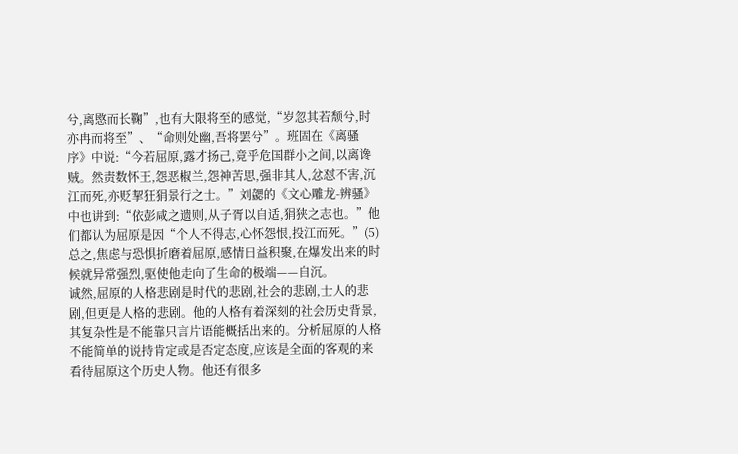兮,离愍而长鞠”,也有大限将至的感觉,“岁忽其若颓兮,时亦冉而将至”、“命则处幽,吾将罢兮”。班固在《离骚序》中说:“今若屈原,露才扬己,竟乎危国群小之间,以离谗贼。然责数怀王,怨恶椒兰,怨神苦思,强非其人,忿怼不害,沉江而死,亦贬挈狂狷景行之士。”刘勰的《文心雕龙-辨骚》中也讲到:“依彭咸之遗则,从子胥以自适,狷狭之志也。”他们都认为屈原是因“个人不得志,心怀怨恨,投江而死。”(5)总之,焦虑与恐惧折磨着屈原,感情日益积聚,在爆发出来的时候就异常强烈,驱使他走向了生命的极端——自沉。
诚然,屈原的人格悲剧是时代的悲剧,社会的悲剧,士人的悲剧,但更是人格的悲剧。他的人格有着深刻的社会历史背景,其复杂性是不能靠只言片语能概括出来的。分析屈原的人格不能简单的说持肯定或是否定态度,应该是全面的客观的来看待屈原这个历史人物。他还有很多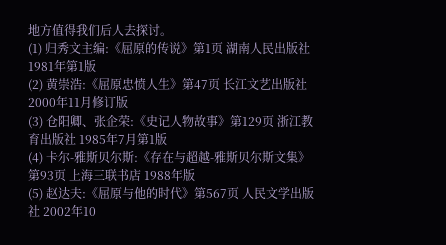地方值得我们后人去探讨。
(1) 归秀文主编:《屈原的传说》第1页 湖南人民出版社 1981年第1版
(2) 黄崇浩:《屈原忠愤人生》第47页 长江文艺出版社 2000年11月修订版
(3) 仓阳卿、张企荣:《史记人物故事》第129页 浙江教育出版社 1985年7月第1版
(4) 卡尔-雅斯贝尔斯:《存在与超越-雅斯贝尔斯文集》第93页 上海三联书店 1988年版
(5) 赵达夫:《屈原与他的时代》第567页 人民文学出版社 2002年10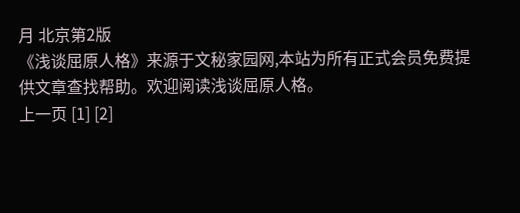月 北京第2版
《浅谈屈原人格》来源于文秘家园网,本站为所有正式会员免费提供文章查找帮助。欢迎阅读浅谈屈原人格。
上一页 [1] [2]